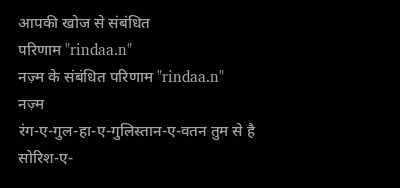आपकी खोज से संबंधित
परिणाम "rindaa.n"
नज़्म के संबंधित परिणाम "rindaa.n"
नज़्म
रंग-ए-गुल-हा-ए-गुलिस्तान-ए-वतन तुम से है
सोरिश-ए-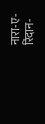नारा-ए-रिंदान-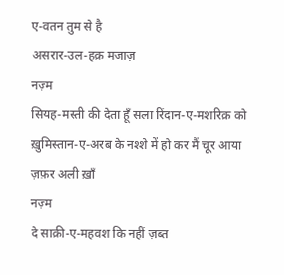ए-वतन तुम से है
असरार-उल-हक़ मजाज़
नज़्म
सियह-मस्ती की देता हूँ सला रिंदान-ए-मशरिक़ को
ख़ुमिस्तान-ए-अरब के नश्शे में हो कर मैं चूर आया
ज़फ़र अली ख़ाँ
नज़्म
दे साक़ी-ए-महवश कि नहीं ज़ब्त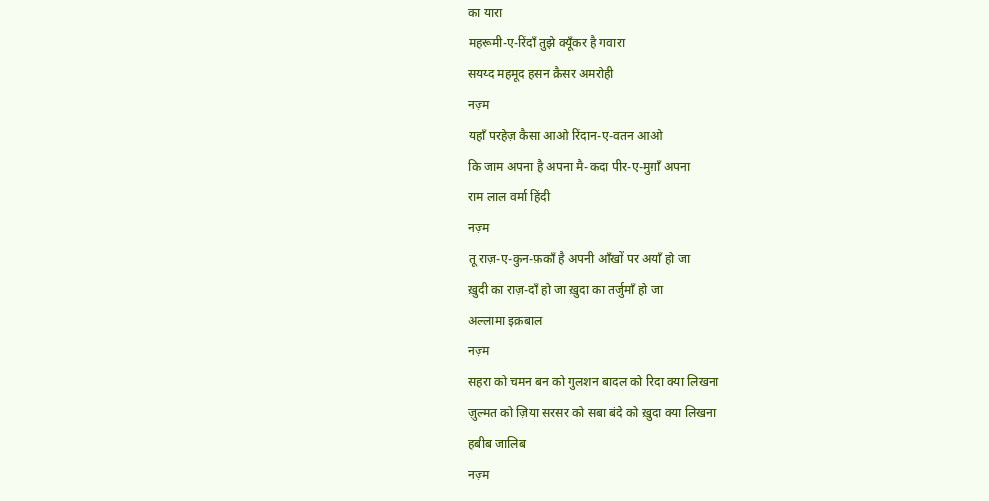का यारा
महरूमी-ए-रिंदाँ तुझे क्यूँकर है गवारा
सयय्द महमूद हसन क़ैसर अमरोही
नज़्म
यहाँ परहेज़ कैसा आओ रिंदान-ए-वतन आओ
कि जाम अपना है अपना मै-कदा पीर-ए-मुग़ाँ अपना
राम लाल वर्मा हिंदी
नज़्म
तू राज़-ए-कुन-फ़काँ है अपनी आँखों पर अयाँ हो जा
ख़ुदी का राज़-दाँ हो जा ख़ुदा का तर्जुमाँ हो जा
अल्लामा इक़बाल
नज़्म
सहरा को चमन बन को गुलशन बादल को रिदा क्या लिखना
ज़ुल्मत को ज़िया सरसर को सबा बंदे को ख़ुदा क्या लिखना
हबीब जालिब
नज़्म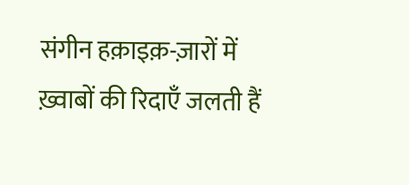संगीन हक़ाइक़-ज़ारों में ख़्वाबों की रिदाएँ जलती हैं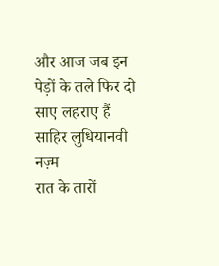और आज जब इन पेड़ों के तले फिर दो साए लहराए हैं
साहिर लुधियानवी
नज़्म
रात के तारों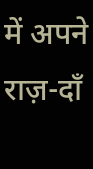में अपने राज़-दाँ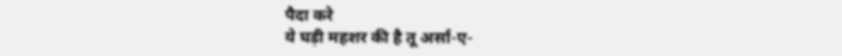पैदा करे
ये घड़ी महशर की है तू अर्सा-ए-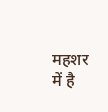महशर में है